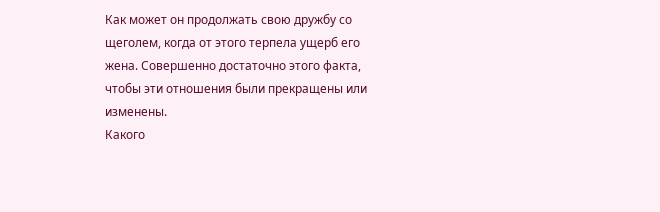Как может он продолжать свою дружбу со щеголем, когда от этого терпела ущерб его жена. Совершенно достаточно этого факта, чтобы эти отношения были прекращены или изменены.
Какого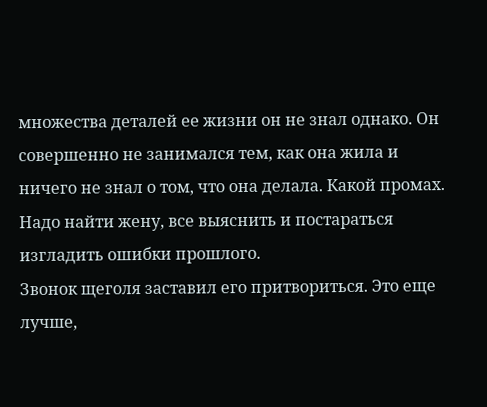множества деталей ее жизни он не знал однако. Он совершенно не занимался тем, как она жила и ничего не знал о том, что она делала. Какой промах. Надо найти жену, все выяснить и постараться изгладить ошибки прошлого.
Звонок щеголя заставил его притвориться. Это еще лучше,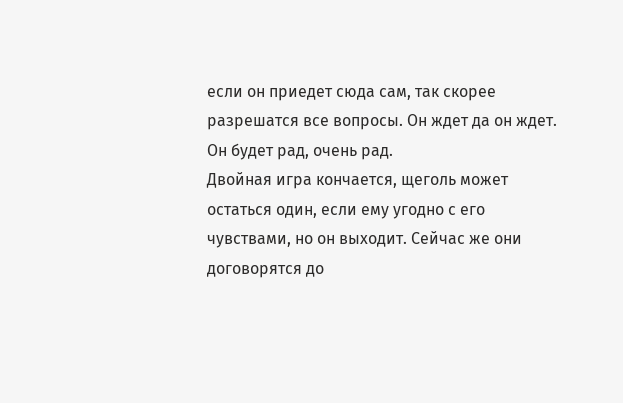если он приедет сюда сам, так скорее разрешатся все вопросы. Он ждет да он ждет. Он будет рад, очень рад.
Двойная игра кончается, щеголь может остаться один, если ему угодно с его чувствами, но он выходит. Сейчас же они договорятся до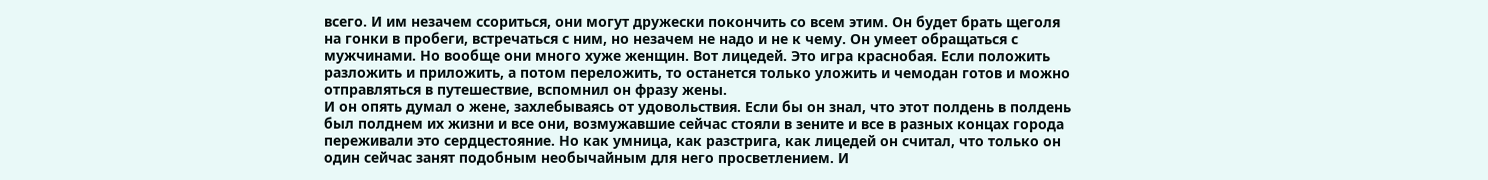всего. И им незачем ссориться, они могут дружески покончить со всем этим. Он будет брать щеголя на гонки в пробеги, встречаться с ним, но незачем не надо и не к чему. Он умеет обращаться с мужчинами. Но вообще они много хуже женщин. Вот лицедей. Это игра краснобая. Если положить разложить и приложить, а потом переложить, то останется только уложить и чемодан готов и можно отправляться в путешествие, вспомнил он фразу жены.
И он опять думал о жене, захлебываясь от удовольствия. Если бы он знал, что этот полдень в полдень был полднем их жизни и все они, возмужавшие сейчас стояли в зените и все в разных концах города переживали это сердцестояние. Но как умница, как разстрига, как лицедей он считал, что только он один сейчас занят подобным необычайным для него просветлением. И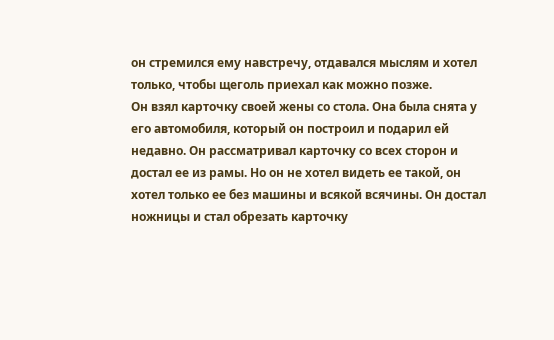он стремился ему навстречу, отдавался мыслям и хотел только, чтобы щеголь приехал как можно позже.
Он взял карточку своей жены со стола. Она была снята у его автомобиля, который он построил и подарил ей недавно. Он рассматривал карточку со всех сторон и достал ее из рамы. Но он не хотел видеть ее такой, он хотел только ее без машины и всякой всячины. Он достал ножницы и стал обрезать карточку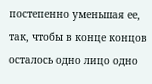постепенно уменьшая ее, так, чтобы в конце концов осталось одно лицо одно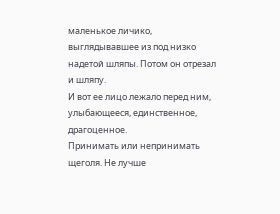маленькое личико, выглядывавшее из под низко надетой шляпы. Потом он отрезал и шляпу.
И вот ее лицо лежало перед ним, улыбающееся, единственное, драгоценное.
Принимать или непринимать щеголя. Не лучше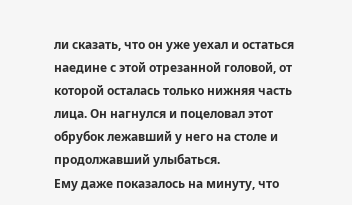ли сказать, что он уже уехал и остаться наедине с этой отрезанной головой, от которой осталась только нижняя часть лица. Он нагнулся и поцеловал этот обрубок лежавший у него на столе и продолжавший улыбаться.
Ему даже показалось на минуту, что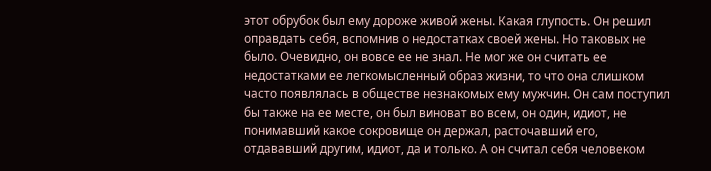этот обрубок был ему дороже живой жены. Какая глупость. Он решил оправдать себя, вспомнив о недостатках своей жены. Но таковых не было. Очевидно, он вовсе ее не знал. Не мог же он считать ее недостатками ее легкомысленный образ жизни, то что она слишком часто появлялась в обществе незнакомых ему мужчин. Он сам поступил бы также на ее месте, он был виноват во всем, он один, идиот, не понимавший какое сокровище он держал, расточавший его, отдававший другим, идиот, да и только. А он считал себя человеком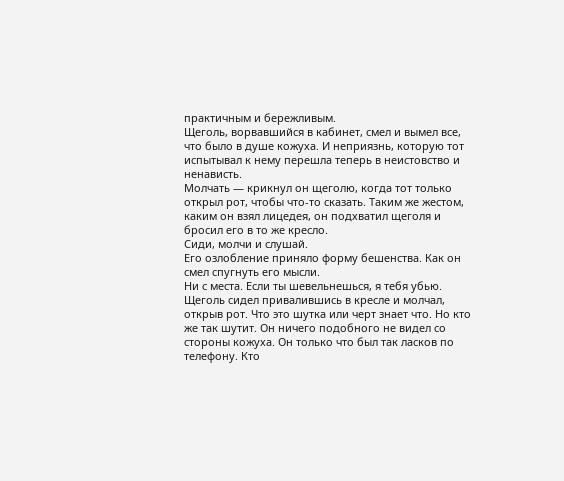практичным и бережливым.
Щеголь, ворвавшийся в кабинет, смел и вымел все, что было в душе кожуха. И неприязнь, которую тот испытывал к нему перешла теперь в неистовство и ненависть.
Молчать — крикнул он щеголю, когда тот только открыл рот, чтобы что-то сказать. Таким же жестом, каким он взял лицедея, он подхватил щеголя и бросил его в то же кресло.
Сиди, молчи и слушай.
Его озлобление приняло форму бешенства. Как он смел спугнуть его мысли.
Ни с места. Если ты шевельнешься, я тебя убью. Щеголь сидел привалившись в кресле и молчал, открыв рот. Что это шутка или черт знает что. Но кто же так шутит. Он ничего подобного не видел со стороны кожуха. Он только что был так ласков по телефону. Кто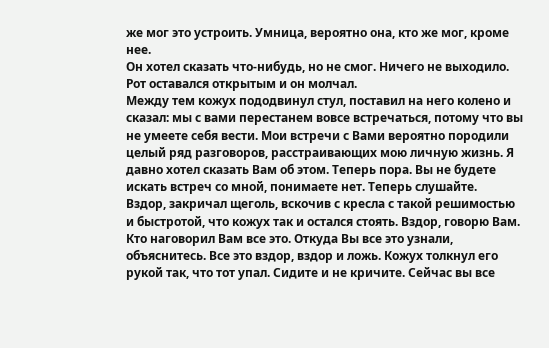же мог это устроить. Умница, вероятно она, кто же мог, кроме нее.
Он хотел сказать что-нибудь, но не смог. Ничего не выходило. Рот оставался открытым и он молчал.
Между тем кожух пододвинул стул, поставил на него колено и сказал: мы с вами перестанем вовсе встречаться, потому что вы не умеете себя вести. Мои встречи с Вами вероятно породили целый ряд разговоров, расстраивающих мою личную жизнь. Я давно хотел сказать Вам об этом. Теперь пора. Вы не будете искать встреч со мной, понимаете нет. Теперь слушайте.
Вздор, закричал щеголь, вскочив с кресла с такой решимостью и быстротой, что кожух так и остался стоять. Вздор, говорю Вам. Кто наговорил Вам все это. Откуда Вы все это узнали, объяснитесь. Все это вздор, вздор и ложь. Кожух толкнул его рукой так, что тот упал. Сидите и не кричите. Сейчас вы все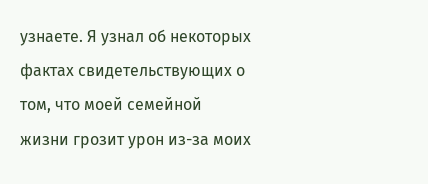узнаете. Я узнал об некоторых фактах свидетельствующих о том, что моей семейной жизни грозит урон из-за моих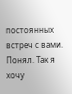постоянных встреч с вами. Понял. Так я хочу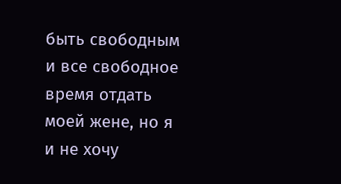быть свободным и все свободное время отдать моей жене, но я и не хочу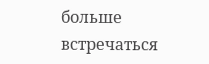больше встречаться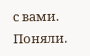с вами. Поняли.